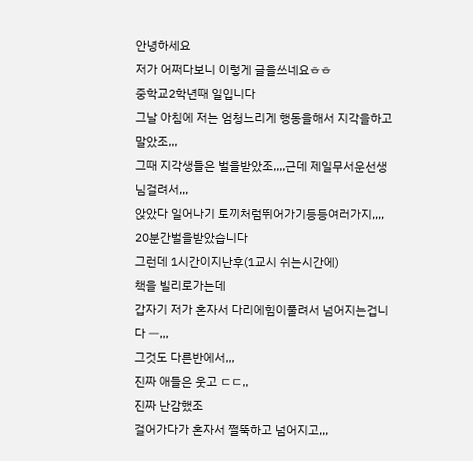안녕하세요
저가 어쩌다보니 이렇게 글을쓰네요ㅎㅎ
중학교2학년때 일입니다
그날 아침에 저는 엄청느리게 행동을해서 지각을하고말았조,,,
그때 지각생들은 벌을받았조,,,,근데 제일무서운선생님걸려서,,,
앉았다 일어나기 토끼처럼뛰어가기등등여러가지,,,,
20분간벌을받았습니다
그런데 1시간이지난후(1교시 쉬는시간에)
책을 빌리로가는데
갑자기 저가 혼자서 다리에힘이풀려서 넘어지는겁니다 ㅡ,,,
그것도 다른반에서,,,
진짜 애들은 웃고 ㄷㄷ,,
진짜 난감했조
걸어가다가 혼자서 쩔뚝하고 넘어지고,,,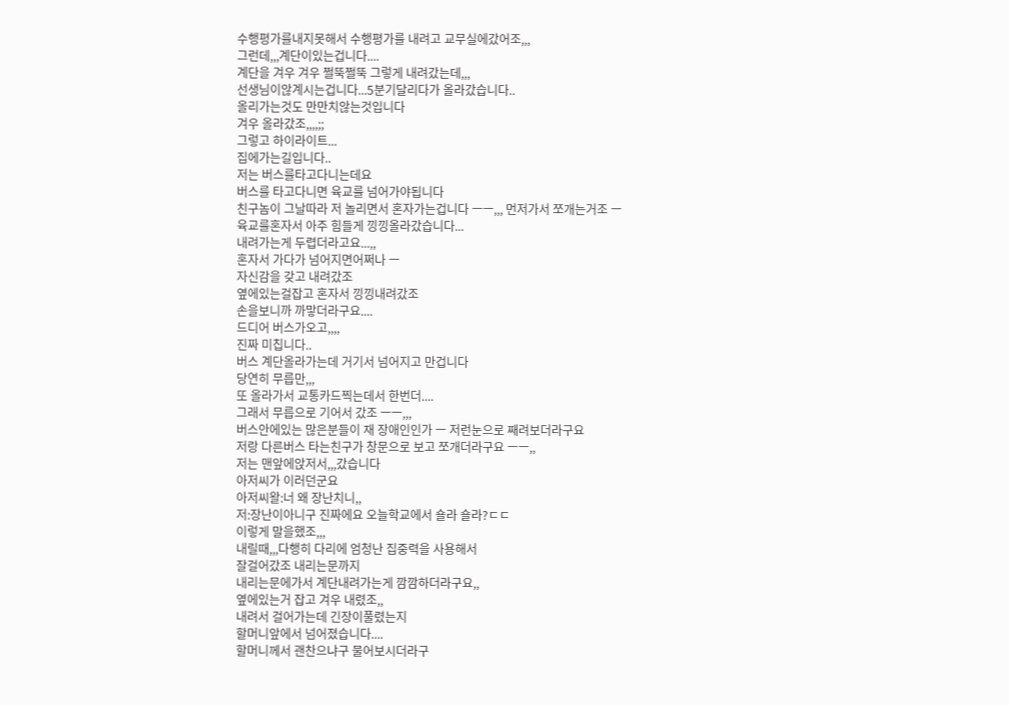수행평가를내지못해서 수행평가를 내려고 교무실에갔어조,,,
그런데,,,계단이있는겁니다....
계단을 겨우 겨우 쩔뚝쩔뚝 그렇게 내려갔는데,,,
선생님이않계시는겁니다...5분기달리다가 올라갔습니다..
올리가는것도 만만치않는것입니다
겨우 올라갔조,,,,;;
그렇고 하이라이트...
집에가는길입니다..
저는 버스를타고다니는데요
버스를 타고다니면 육교를 넘어가야됩니다
친구놈이 그날따라 저 놀리면서 혼자가는겁니다 ㅡㅡ,,, 먼저가서 쪼개는거조 ㅡ
육교를혼자서 아주 힘들게 낑낑올라갔습니다...
내려가는게 두렵더라고요...,,
혼자서 가다가 넘어지면어쩌나 ㅡ
자신감을 갖고 내려갔조
옆에있는걸잡고 혼자서 낑낑내려갔조
손을보니까 까맣더라구요....
드디어 버스가오고,,,,
진짜 미칩니다..
버스 계단올라가는데 거기서 넘어지고 만겁니다
당연히 무릅만,,,
또 올라가서 교통카드찍는데서 한번더....
그래서 무릅으로 기어서 갔조 ㅡㅡ,,,
버스안에있는 많은분들이 재 장애인인가 ㅡ 저런눈으로 째려보더라구요
저랑 다른버스 타는친구가 창문으로 보고 쪼개더라구요 ㅡㅡ,,
저는 맨앞에앉저서,,,갔습니다
아저씨가 이러던군요
아저씨왈:너 왜 장난치니,,
저:장난이아니구 진짜에요 오늘학교에서 숄라 숄라?ㄷㄷ
이렇게 말을했조,,,
내릴때,,,다행히 다리에 엄청난 집중력을 사용해서
잘걸어갔조 내리는문까지
내리는문에가서 계단내려가는게 깜깜하더라구요,,
옆에있는거 잡고 겨우 내렸조,,
내려서 걸어가는데 긴장이풀렸는지
할머니앞에서 넘어졌습니다....
할머니께서 괜찬으냐구 물어보시더라구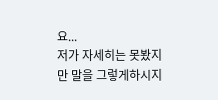요...
저가 자세히는 못봤지만 말을 그렇게하시지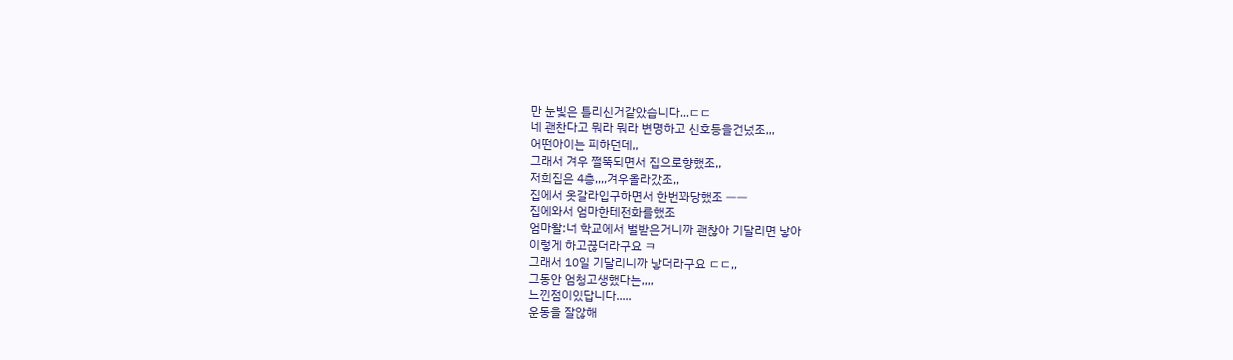만 눈빛은 틀리신거같았습니다...ㄷㄷ
네 괜찬다고 뭐라 뭐라 변명하고 신호등을건넜조,,,
어떤아이는 피하던데,,
그래서 겨우 쩔뚝되면서 집으로향했조,,
저희집은 4층,,,,겨우올라갔조,,
집에서 옷갈라입구하면서 한번꽈당했조 ㅡㅡ
집에와서 엄마한테전화를했조
엄마왈:너 학교에서 벌받은거니까 괜찮아 기달리면 낳아
이렇게 하고끊더라구요 ㅋ
그래서 10일 기달리니까 낳더라구요 ㄷㄷ,,
그동안 엄청고생했다는,,,,
느낀점이있답니다.....
운동을 잘않해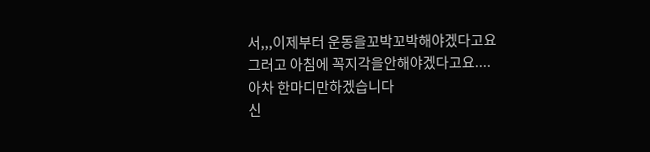서,,,이제부터 운동을꼬박꼬박해야겠다고요
그러고 아침에 꼭지각을안해야겠다고요....
아차 한마디만하겠습니다
신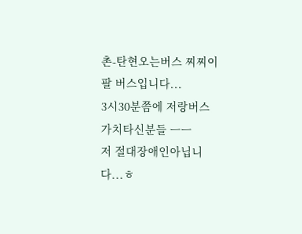촌-탄현오는버스 찌찌이팔 버스입니다...
3시30분쯤에 저랑버스 가치타신분들 ㅡㅡ
저 절대장애인아닙니다...ㅎ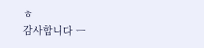ㅎ
감사합니다 ㅡ